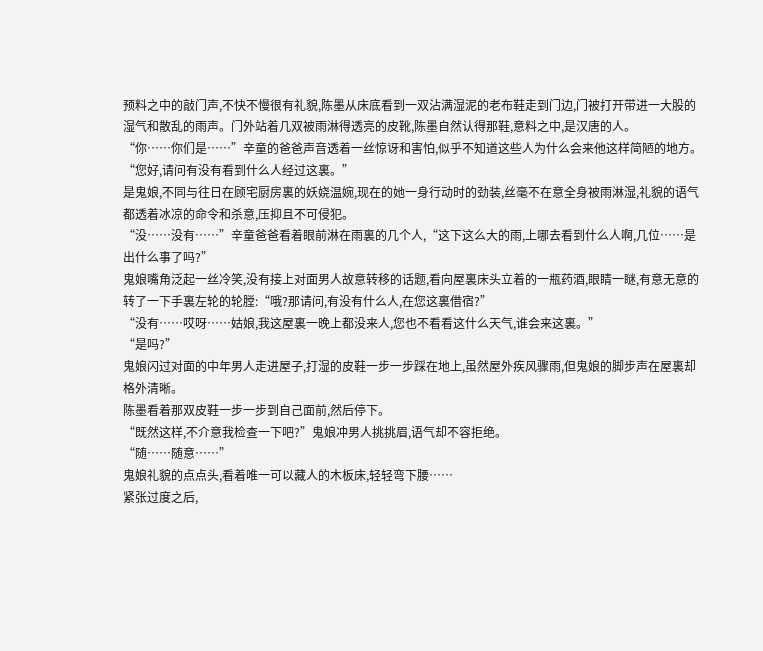预料之中的敲门声,不快不慢很有礼貌,陈墨从床底看到一双沾满湿泥的老布鞋走到门边,门被打开带进一大股的湿气和散乱的雨声。门外站着几双被雨淋得透亮的皮靴,陈墨自然认得那鞋,意料之中,是汉唐的人。
“你……你们是……”辛童的爸爸声音透着一丝惊讶和害怕,似乎不知道这些人为什么会来他这样简陋的地方。
“您好,请问有没有看到什么人经过这裏。”
是鬼娘,不同与往日在顾宅厨房裏的妖娆温婉,现在的她一身行动时的劲装,丝毫不在意全身被雨淋湿,礼貌的语气都透着冰凉的命令和杀意,压抑且不可侵犯。
“没……没有……”辛童爸爸看着眼前淋在雨裏的几个人,“这下这么大的雨,上哪去看到什么人啊,几位……是出什么事了吗?”
鬼娘嘴角泛起一丝冷笑,没有接上对面男人故意转移的话题,看向屋裏床头立着的一瓶药酒,眼睛一瞇,有意无意的转了一下手裏左轮的轮膛:“哦?那请问,有没有什么人,在您这裏借宿?”
“没有……哎呀……姑娘,我这屋裏一晚上都没来人,您也不看看这什么天气,谁会来这裏。”
“是吗?”
鬼娘闪过对面的中年男人走进屋子,打湿的皮鞋一步一步踩在地上,虽然屋外疾风骤雨,但鬼娘的脚步声在屋裏却格外清晰。
陈墨看着那双皮鞋一步一步到自己面前,然后停下。
“既然这样,不介意我检查一下吧?”鬼娘冲男人挑挑眉,语气却不容拒绝。
“随……随意……”
鬼娘礼貌的点点头,看着唯一可以藏人的木板床,轻轻弯下腰……
紧张过度之后,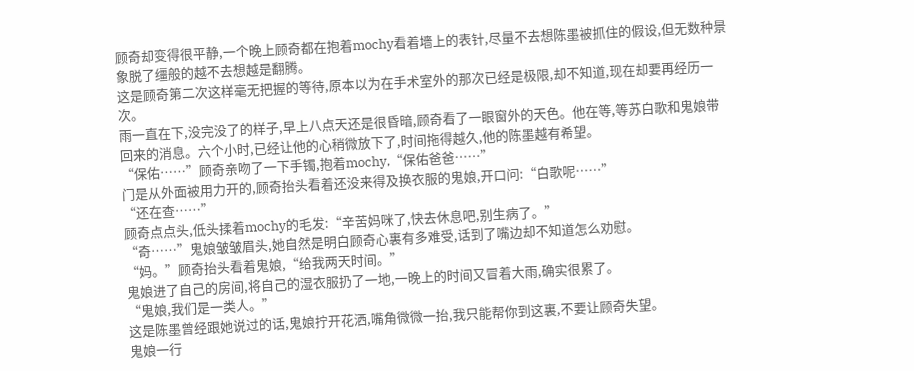顾奇却变得很平静,一个晚上顾奇都在抱着mochy看着墻上的表针,尽量不去想陈墨被抓住的假设,但无数种景象脱了缰般的越不去想越是翻腾。
这是顾奇第二次这样毫无把握的等待,原本以为在手术室外的那次已经是极限,却不知道,现在却要再经历一次。
雨一直在下,没完没了的样子,早上八点天还是很昏暗,顾奇看了一眼窗外的天色。他在等,等苏白歌和鬼娘带回来的消息。六个小时,已经让他的心稍微放下了,时间拖得越久,他的陈墨越有希望。
“保佑……”顾奇亲吻了一下手镯,抱着mochy,“保佑爸爸……”
门是从外面被用力开的,顾奇抬头看着还没来得及换衣服的鬼娘,开口问:“白歌呢……”
“还在查……”
顾奇点点头,低头揉着mochy的毛发:“辛苦妈咪了,快去休息吧,别生病了。”
“奇……”鬼娘皱皱眉头,她自然是明白顾奇心裏有多难受,话到了嘴边却不知道怎么劝慰。
“妈。”顾奇抬头看着鬼娘,“给我两天时间。”
鬼娘进了自己的房间,将自己的湿衣服扔了一地,一晚上的时间又冒着大雨,确实很累了。
“鬼娘,我们是一类人。”
这是陈墨曾经跟她说过的话,鬼娘拧开花洒,嘴角微微一抬,我只能帮你到这裏,不要让顾奇失望。
鬼娘一行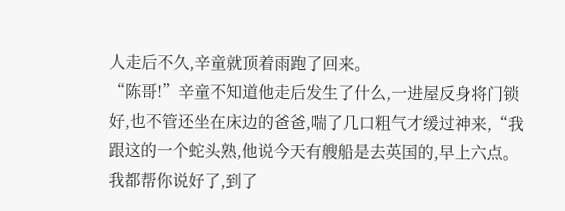人走后不久,辛童就顶着雨跑了回来。
“陈哥!”辛童不知道他走后发生了什么,一进屋反身将门锁好,也不管还坐在床边的爸爸,喘了几口粗气才缓过神来,“我跟这的一个蛇头熟,他说今天有艘船是去英国的,早上六点。我都帮你说好了,到了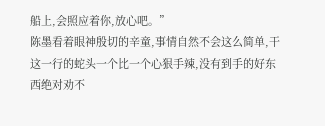船上,会照应着你,放心吧。”
陈墨看着眼神殷切的辛童,事情自然不会这么简单,干这一行的蛇头一个比一个心狠手辣,没有到手的好东西绝对劝不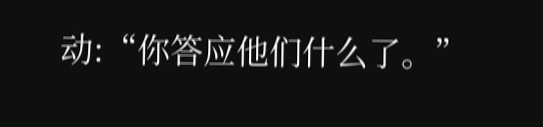动:“你答应他们什么了。”